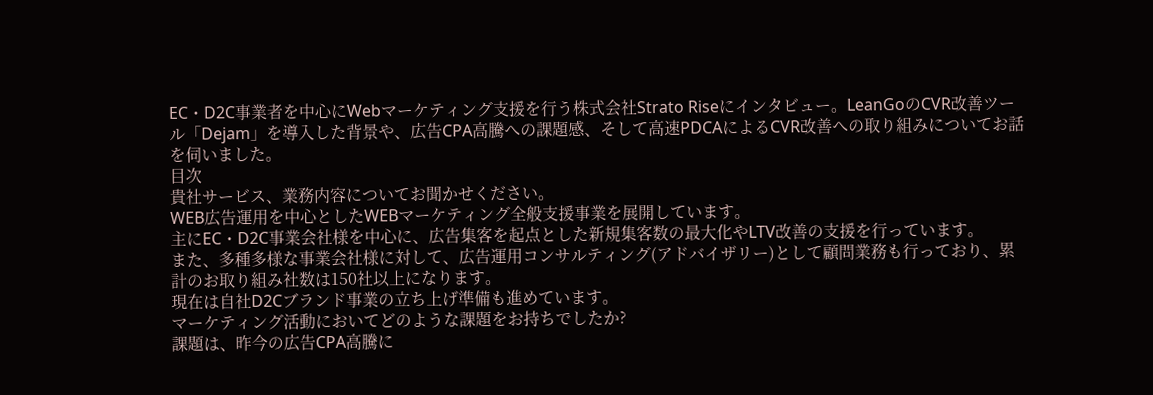EC・D2C事業者を中心にWebマーケティング支援を行う株式会社Strato Riseにインタビュー。LeanGoのCVR改善ツール「Dejam」を導入した背景や、広告CPA高騰への課題感、そして高速PDCAによるCVR改善への取り組みについてお話を伺いました。
目次
貴社サービス、業務内容についてお聞かせください。
WEB広告運用を中心としたWEBマーケティング全般支援事業を展開しています。
主にEC・D2C事業会社様を中心に、広告集客を起点とした新規集客数の最大化やLTV改善の支援を行っています。
また、多種多様な事業会社様に対して、広告運用コンサルティング(アドバイザリー)として顧問業務も行っており、累計のお取り組み社数は150社以上になります。
現在は自社D2Cブランド事業の立ち上げ準備も進めています。
マーケティング活動においてどのような課題をお持ちでしたか?
課題は、昨今の広告CPA高騰に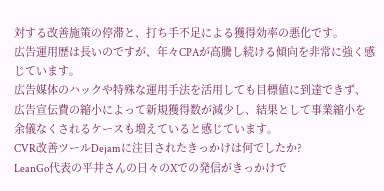対する改善施策の停滞と、打ち手不足による獲得効率の悪化です。
広告運用歴は長いのですが、年々CPAが高騰し続ける傾向を非常に強く感じています。
広告媒体のハックや特殊な運用手法を活用しても目標値に到達できず、広告宣伝費の縮小によって新規獲得数が減少し、結果として事業縮小を余儀なくされるケースも増えていると感じています。
CVR改善ツールDejamに注目されたきっかけは何でしたか?
LeanGo代表の平井さんの日々のXでの発信がきっかけで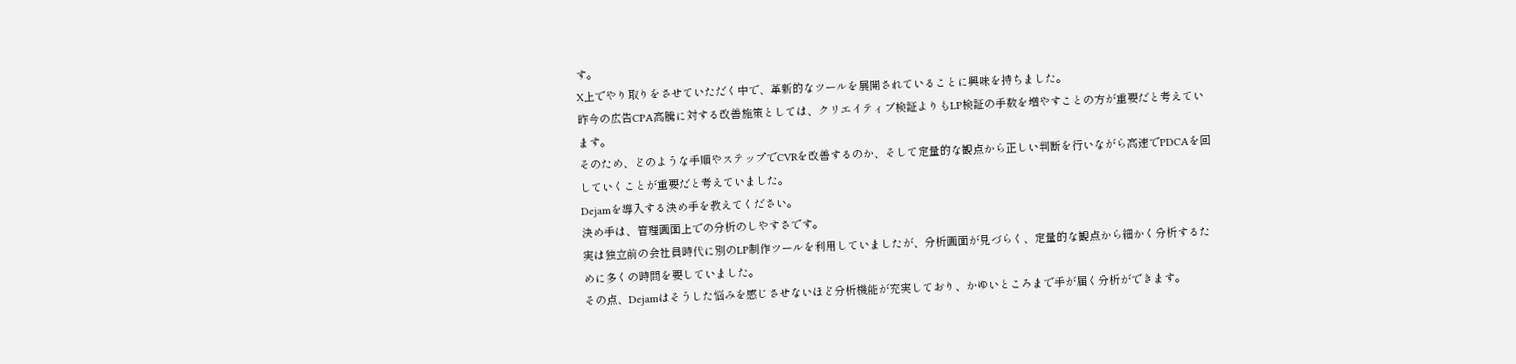す。
X上でやり取りをさせていただく中で、革新的なツールを展開されていることに興味を持ちました。
昨今の広告CPA高騰に対する改善施策としては、クリエイティブ検証よりもLP検証の手数を増やすことの方が重要だと考えています。
そのため、どのような手順やステップでCVRを改善するのか、そして定量的な観点から正しい判断を行いながら高速でPDCAを回していくことが重要だと考えていました。
Dejamを導入する決め手を教えてください。
決め手は、管理画面上での分析のしやすさです。
実は独立前の会社員時代に別のLP制作ツールを利用していましたが、分析画面が見づらく、定量的な観点から細かく分析するために多くの時間を要していました。
その点、Dejamはそうした悩みを感じさせないほど分析機能が充実しており、かゆいところまで手が届く分析ができます。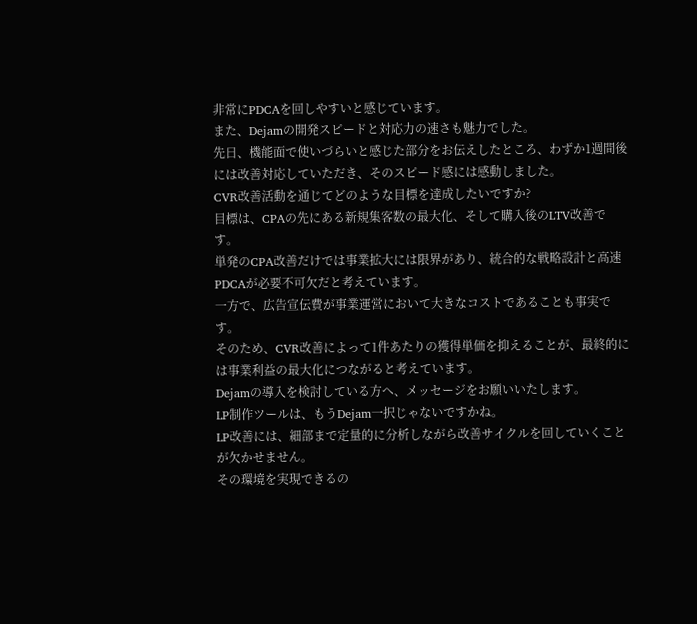非常にPDCAを回しやすいと感じています。
また、Dejamの開発スピードと対応力の速さも魅力でした。
先日、機能面で使いづらいと感じた部分をお伝えしたところ、わずか1週間後には改善対応していただき、そのスピード感には感動しました。
CVR改善活動を通じてどのような目標を達成したいですか?
目標は、CPAの先にある新規集客数の最大化、そして購入後のLTV改善です。
単発のCPA改善だけでは事業拡大には限界があり、統合的な戦略設計と高速PDCAが必要不可欠だと考えています。
一方で、広告宣伝費が事業運営において大きなコストであることも事実です。
そのため、CVR改善によって1件あたりの獲得単価を抑えることが、最終的には事業利益の最大化につながると考えています。
Dejamの導入を検討している方へ、メッセージをお願いいたします。
LP制作ツールは、もうDejam一択じゃないですかね。
LP改善には、細部まで定量的に分析しながら改善サイクルを回していくことが欠かせません。
その環境を実現できるの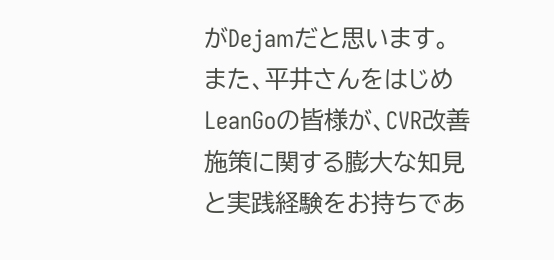がDejamだと思います。
また、平井さんをはじめLeanGoの皆様が、CVR改善施策に関する膨大な知見と実践経験をお持ちであ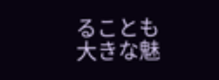ることも大きな魅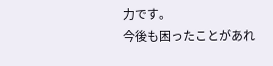力です。
今後も困ったことがあれ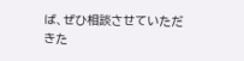ば、ぜひ相談させていただきた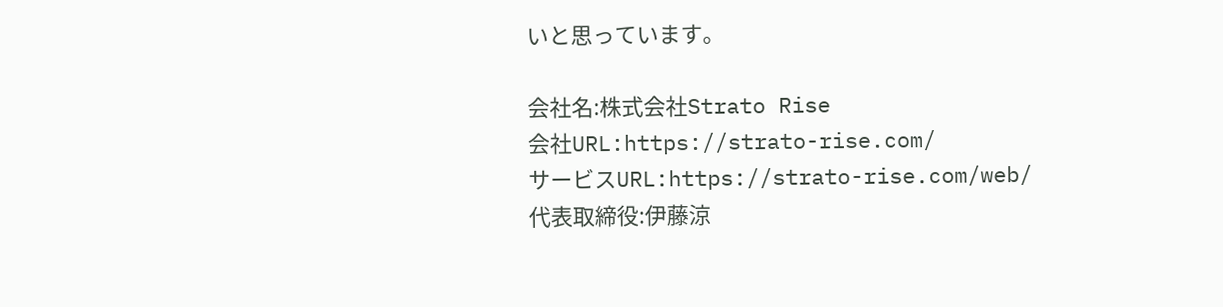いと思っています。

会社名:株式会社Strato Rise
会社URL:https://strato-rise.com/
サービスURL:https://strato-rise.com/web/
代表取締役:伊藤涼